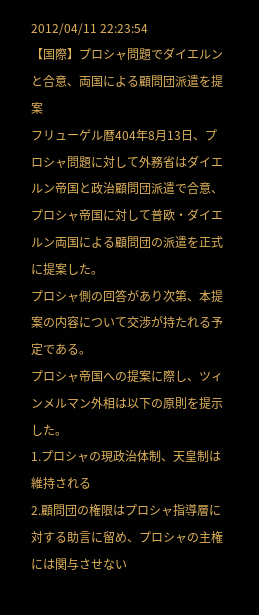2012/04/11 22:23:54
【国際】プロシャ問題でダイエルンと合意、両国による顧問団派遣を提案
フリューゲル暦404年8月13日、プロシャ問題に対して外務省はダイエルン帝国と政治顧問団派遣で合意、
プロシャ帝国に対して普欧・ダイエルン両国による顧問団の派遣を正式に提案した。
プロシャ側の回答があり次第、本提案の内容について交渉が持たれる予定である。
プロシャ帝国への提案に際し、ツィンメルマン外相は以下の原則を提示した。
1.プロシャの現政治体制、天皇制は維持される
2.顧問団の権限はプロシャ指導層に対する助言に留め、プロシャの主権には関与させない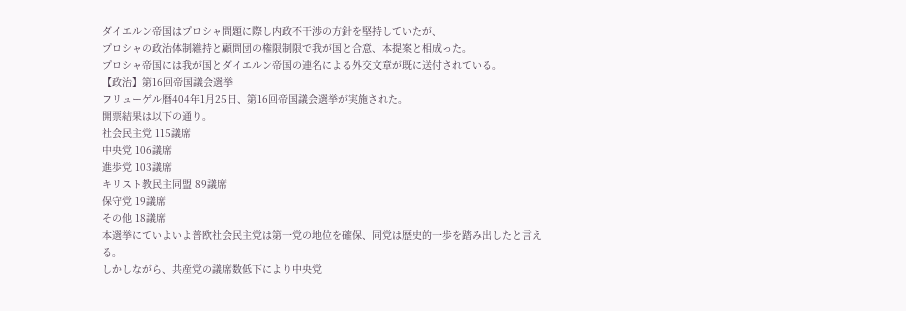ダイエルン帝国はプロシャ問題に際し内政不干渉の方針を堅持していたが、
プロシャの政治体制維持と顧問団の権限制限で我が国と合意、本提案と相成った。
プロシャ帝国には我が国とダイエルン帝国の連名による外交文章が既に送付されている。
【政治】第16回帝国議会選挙
フリューゲル暦404年1月25日、第16回帝国議会選挙が実施された。
開票結果は以下の通り。
社会民主党 115議席
中央党 106議席
進歩党 103議席
キリスト教民主同盟 89議席
保守党 19議席
その他 18議席
本選挙にていよいよ普欧社会民主党は第一党の地位を確保、同党は歴史的一歩を踏み出したと言える。
しかしながら、共産党の議席数低下により中央党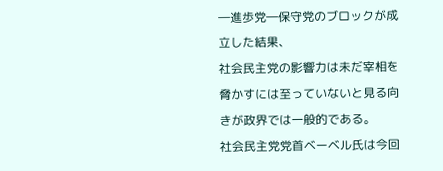―進歩党―保守党のブロックが成立した結果、
社会民主党の影響力は未だ宰相を脅かすには至っていないと見る向きが政界では一般的である。
社会民主党党首ベーベル氏は今回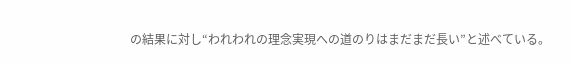の結果に対し“われわれの理念実現への道のりはまだまだ長い”と述べている。